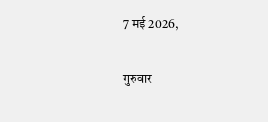7 मई 2026,

गुरुवार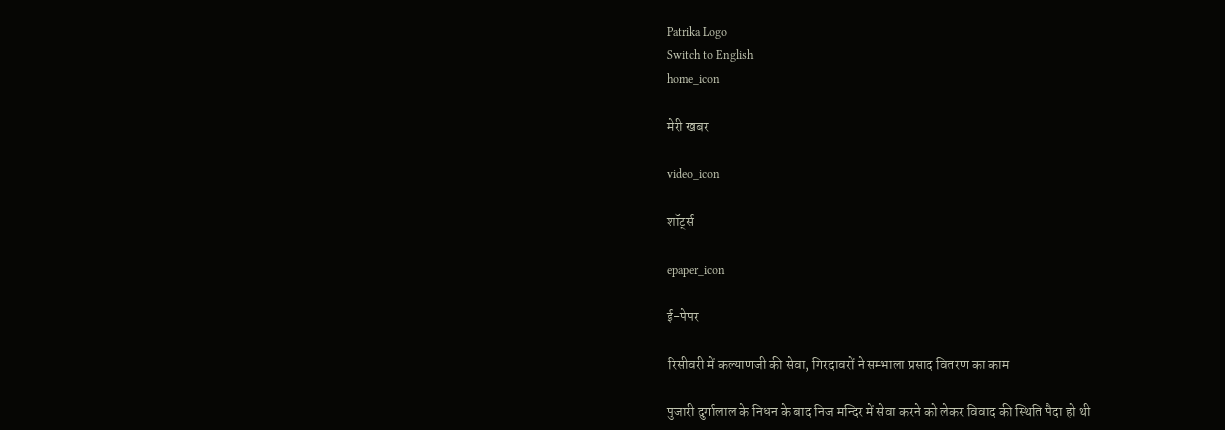Patrika Logo
Switch to English
home_icon

मेरी खबर

video_icon

शॉर्ट्स

epaper_icon

ई-पेपर

रिसीवरी में कल्याणजी की सेवा, गिरदावरों ने सम्भाला प्रसाद वितरण का काम

पुजारी दुर्गालाल के निधन के बाद निज मन्दिर में सेवा करने को लेकर विवाद की स्थिति पैदा हो थी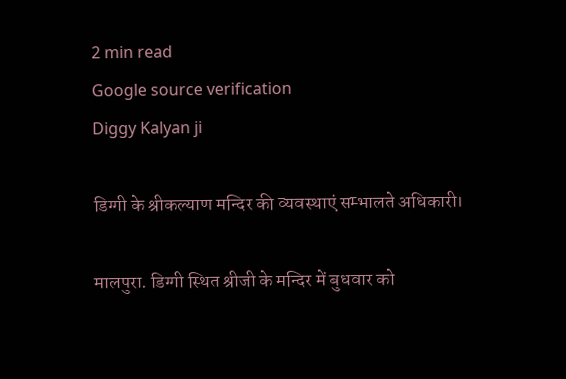2 min read
Google source verification
Diggy Kalyan ji

डिग्गी के श्रीकल्याण मन्दिर की व्यवस्थाएं सम्भालते अधिकारी।

मालपुरा. डिग्गी स्थित श्रीजी के मन्दिर में बुधवार को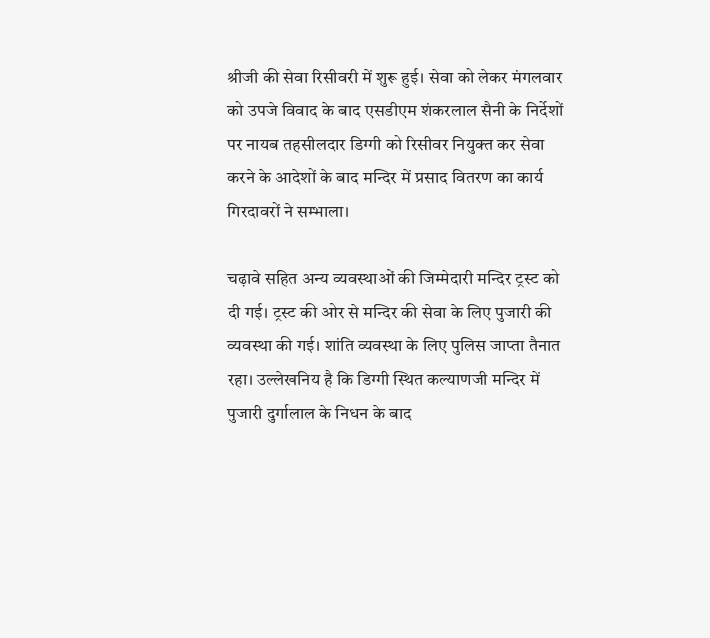श्रीजी की सेवा रिसीवरी में शुरू हुई। सेवा को लेकर मंगलवार को उपजे विवाद के बाद एसडीएम शंकरलाल सैनी के निर्देशों पर नायब तहसीलदार डिग्गी को रिसीवर नियुक्त कर सेवा करने के आदेशों के बाद मन्दिर में प्रसाद वितरण का कार्य गिरदावरों ने सम्भाला।

चढ़ावे सहित अन्य व्यवस्थाओं की जिम्मेदारी मन्दिर ट्रस्ट को दी गई। ट्रस्ट की ओर से मन्दिर की सेवा के लिए पुजारी की व्यवस्था की गई। शांति व्यवस्था के लिए पुलिस जाप्ता तैनात रहा। उल्लेखनिय है कि डिग्गी स्थित कल्याणजी मन्दिर में पुजारी दुर्गालाल के निधन के बाद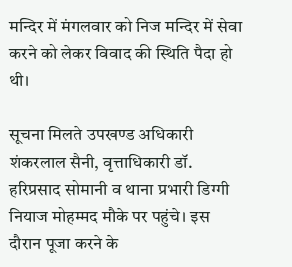मन्दिर में मंगलवार को निज मन्दिर में सेवा करने को लेकर विवाद की स्थिति पैदा हो थी।

सूचना मिलते उपखण्ड अधिकारी शंकरलाल सैनी, वृत्ताधिकारी डॉ. हरिप्रसाद सोमानी व थाना प्रभारी डिग्गी नियाज मोहम्मद मौके पर पहुंचे। इस दौरान पूजा करने के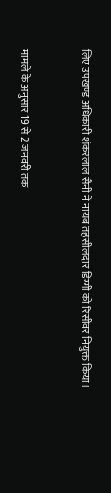लिए उपखण्ड अधिकारी शंकरलाल सैनी ने नायब तहसीलदार डिग्गी को रिसीवर नियुक्त किया।


मामले के अनुसार 19 से 2 जनवरी तक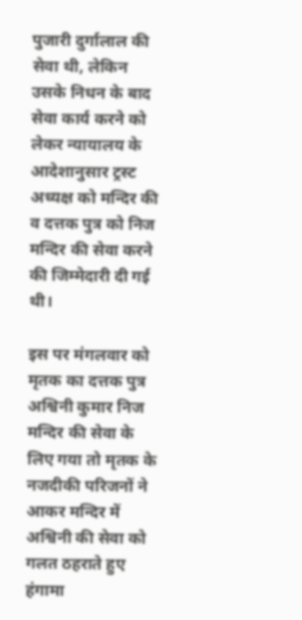पुजारी दुर्गालाल की सेवा थी, लेकिन उसके निधन के बाद सेवा कार्य करने को लेकर न्यायालय के आदेशानुसार ट्रस्ट अध्यक्ष को मन्दिर की व दत्तक पुत्र को निज मन्दिर की सेवा करने की जिम्मेदारी दी गई थी।

इस पर मंगलवार को मृतक का दत्तक पुत्र अश्विनी कुमार निज मन्दिर की सेवा के लिए गया तो मृतक के नजदीकी परिजनों ने आकर मन्दिर में अश्विनी की सेवा को गलत ठहराते हुए हंगामा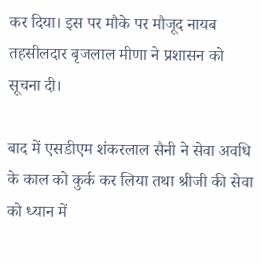कर दिया। इस पर मौके पर मौजूद नायब तहसीलदार बृजलाल मीणा ने प्रशासन को सूचना दी।

बाद में एसडीएम शंकरलाल सैनी ने सेवा अवधि के काल को कुर्क कर लिया तथा श्रीजी की सेवा को ध्यान में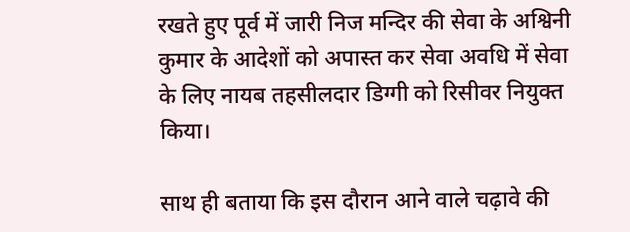रखते हुए पूर्व में जारी निज मन्दिर की सेवा के अश्विनी कुमार के आदेशों को अपास्त कर सेवा अवधि में सेवा के लिए नायब तहसीलदार डिग्गी को रिसीवर नियुक्त किया।

साथ ही बताया कि इस दौरान आने वाले चढ़ावे की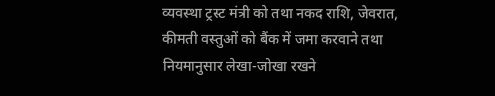व्यवस्था ट्रस्ट मंत्री को तथा नकद राशि, जेवरात, कीमती वस्तुओं को बैंक में जमा करवाने तथा नियमानुसार लेखा-जोखा रखने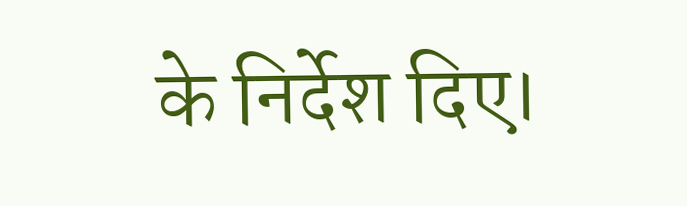के निर्देश दिए।